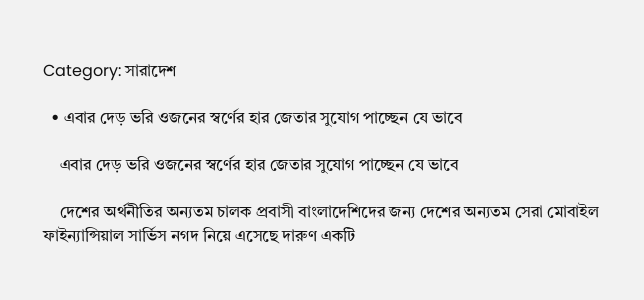Category: সারাদেশ

  • এবার দেড় ভরি ওজনের স্বর্ণের হার জেতার সুযোগ পাচ্ছেন যে ভাবে

    এবার দেড় ভরি ওজনের স্বর্ণের হার জেতার সুযোগ পাচ্ছেন যে ভাবে

    দেশের অর্থনীতির অন্যতম চালক প্রবাসী বাংলাদেশিদের জন্য দেশের অন্যতম সেরা মোবাইল ফাইন্যান্সিয়াল সার্ভিস নগদ নিয়ে এসেছে দারুণ একটি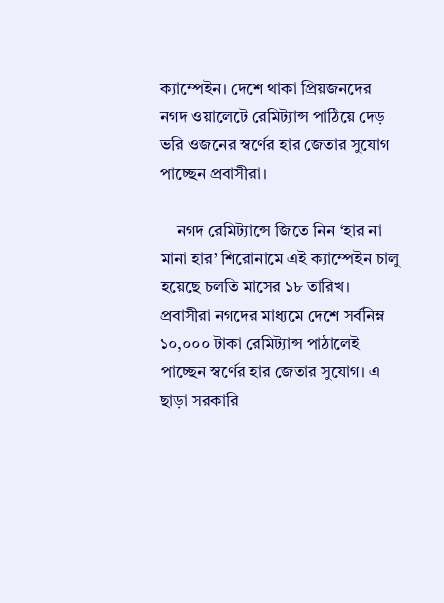ক্যাম্পেইন। দেশে থাকা প্রিয়জনদের নগদ ওয়ালেটে রেমিট্যান্স পাঠিয়ে দেড় ভরি ওজনের স্বর্ণের হার জেতার সুযোগ পাচ্ছেন প্রবাসীরা।

    নগদ রেমিট্যান্সে জিতে নিন ‘হার না মানা হার’ শিরোনামে এই ক্যাম্পেইন চালু হয়েছে চলতি মাসের ১৮ তারিখ। প্রবাসীরা নগদের মাধ্যমে দেশে সর্বনিম্ন ১০,০০০ টাকা রেমিট্যান্স পাঠালেই পাচ্ছেন স্বর্ণের হার জেতার সুযোগ। এ ছাড়া সরকারি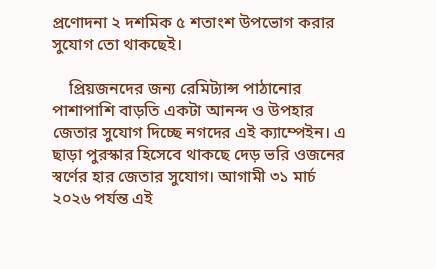প্রণোদনা ২ দশমিক ৫ শতাংশ উপভোগ করার সুযোগ তো থাকছেই।

    প্রিয়জনদের জন্য রেমিট্যান্স পাঠানোর পাশাপাশি বাড়তি একটা আনন্দ ও উপহার জেতার সুযোগ দিচ্ছে নগদের এই ক্যাম্পেইন। এ ছাড়া পুরস্কার হিসেবে থাকছে দেড় ভরি ওজনের স্বর্ণের হার জেতার সুযোগ। আগামী ৩১ মার্চ ২০২৬ পর্যন্ত এই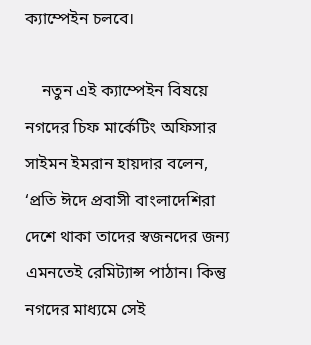ক্যাম্পেইন চলবে।

    নতুন এই ক্যাম্পেইন বিষয়ে নগদের চিফ মার্কেটিং অফিসার সাইমন ইমরান হায়দার বলেন, ‘প্রতি ঈদে প্রবাসী বাংলাদেশিরা দেশে থাকা তাদের স্বজনদের জন্য এমনতেই রেমিট্যান্স পাঠান। কিন্তু নগদের মাধ্যমে সেই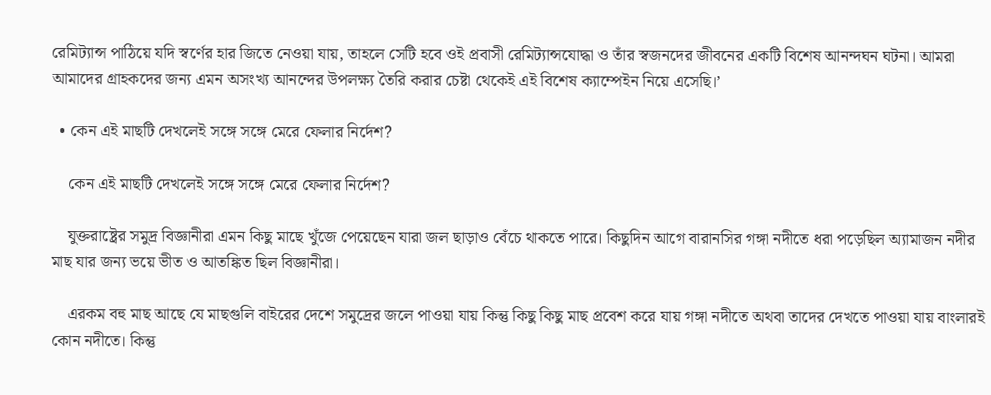রেমিট্যান্স পাঠিয়ে যদি স্বর্ণের হার জিতে নেওয়া যায়, তাহলে সেটি হবে ওই প্রবাসী রেমিট্যান্সযোদ্ধা ও তাঁর স্বজনদের জীবনের একটি বিশেষ আনন্দঘন ঘটনা। আমরা আমাদের গ্রাহকদের জন্য এমন অসংখ্য আনন্দের উপলক্ষ্য তৈরি করার চেষ্টা থেকেই এই বিশেষ ক্যাম্পেইন নিয়ে এসেছি।’

  • কেন এই মাছটি দেখলেই সঙ্গে সঙ্গে মেরে ফেলার নির্দেশ?

    কেন এই মাছটি দেখলেই সঙ্গে সঙ্গে মেরে ফেলার নির্দেশ?

    যুক্তরাষ্ট্রের সমুদ্র বিজ্ঞানীরা এমন কিছু মাছে খুঁজে পেয়েছেন যারা জল ছাড়াও বেঁচে থাকতে পারে। কিছুদিন আগে বারানসির গঙ্গা নদীতে ধরা পড়েছিল অ্যামাজন নদীর মাছ যার জন্য ভয়ে ভীত ও আতঙ্কিত ছিল বিজ্ঞানীরা।

    এরকম বহু মাছ আছে যে মাছগুলি বাইরের দেশে সমুদ্রের জলে পাওয়া যায় কিন্তু কিছু কিছু মাছ প্রবেশ করে যায় গঙ্গা নদীতে অথবা তাদের দেখতে পাওয়া যায় বাংলারই কোন নদীতে। কিন্তু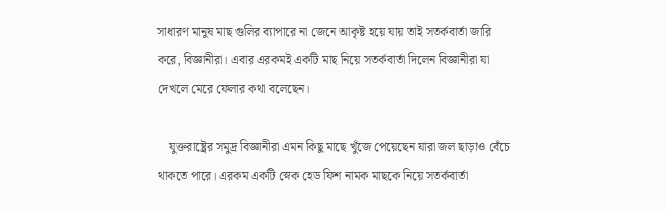সাধারণ মানুষ মাছ গুলির ব্যাপারে না জেনে আকৃষ্ট হয়ে যায় তাই সতর্কবার্তা জারি করে, বিজ্ঞানীরা। এবার এরকমই একটি মাছ নিয়ে সতর্কবার্তা দিলেন বিজ্ঞানীরা যা দেখলে মেরে ফেলার কথা বলেছেন।

    যুক্তরাষ্ট্রের সমুদ্র বিজ্ঞানীরা এমন কিছু মাছে খুঁজে পেয়েছেন যারা জল ছাড়াও বেঁচে থাকতে পারে। এরকম একটি স্নেক হেড ফিশ নামক মাছকে নিয়ে সতর্কবার্তা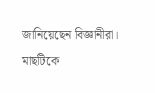জানিয়েছেন বিজ্ঞানীরা। মাছটিকে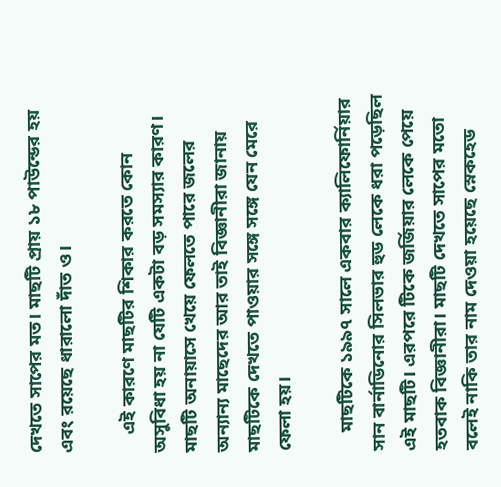দেখতে সাপের মত। মাছটি প্রায় ১৮ পাউন্ডের হয় এবং রয়েছে ধারালো দাঁত ও।

    এই কারণে মাছটির শিকার করতে কোন অসুবিধা হয় না যেটি একটা বড় সমস্যার কারণ। মাছটি অনায়াসে খেয়ে ফেলতে পারে জলের অন্যান্য মাছেদের আর তাই বিজ্ঞানীরা জানায় মাছটিকে দেখতে পাওয়ার সঙ্গে সঙ্গে যেন মেরে ফেলা হয়।

    মাছটিকে ১৯৯৭ সালে একবার ক্যালিফোর্নিয়ার সান বার্নাডিনোর সিলভার হুড লেকে ধরা পড়েছিল এই মাছটি। এরপরে টিকে জর্জিয়ার লেকে পেয়ে হতবাক বিজ্ঞানীরা। মাছটি দেখতে সাপের মতো বলেই নাকি তার নাম দেওয়া হয়েছে স্নেকহেড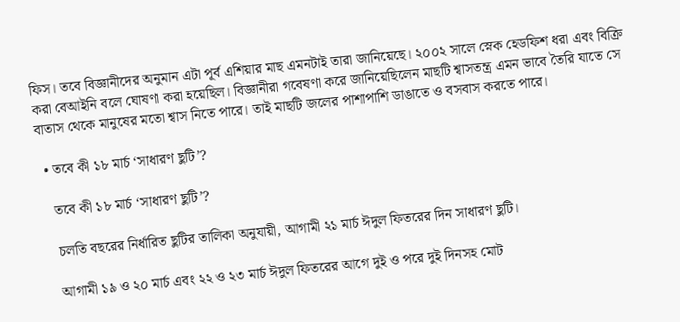ফিস। তবে বিজ্ঞানীদের অনুমান এটা পূর্ব এশিয়ার মাছ এমনটাই তারা জানিয়েছে। ২০০২ সালে স্নেক হেডফিশ ধরা এবং বিক্রি করা বেআইনি বলে ঘোষণা করা হয়েছিল। বিজ্ঞানীরা গবেষণা করে জানিয়েছিলেন মাছটি শ্বাসতন্ত্র এমন ভাবে তৈরি যাতে সে বাতাস থেকে মানুষের মতো শ্বাস নিতে পারে। তাই মাছটি জলের পাশাপাশি ডাঙাতে ও বসবাস করতে পারে।

  • তবে কী ১৮ মার্চ ‘সাধারণ ছুটি’?

    তবে কী ১৮ মার্চ ‘সাধারণ ছুটি’?

    চলতি বছরের নির্ধারিত ছুটির তালিকা অনুযায়ী, আগামী ২১ মার্চ ঈদুল ফিতরের দিন সাধারণ ছুটি।

    আগামী ১৯ ও ২০ মার্চ এবং ২২ ও ২৩ মার্চ ঈদুল ফিতরের আগে দুই ও পরে দুই দিনসহ মোট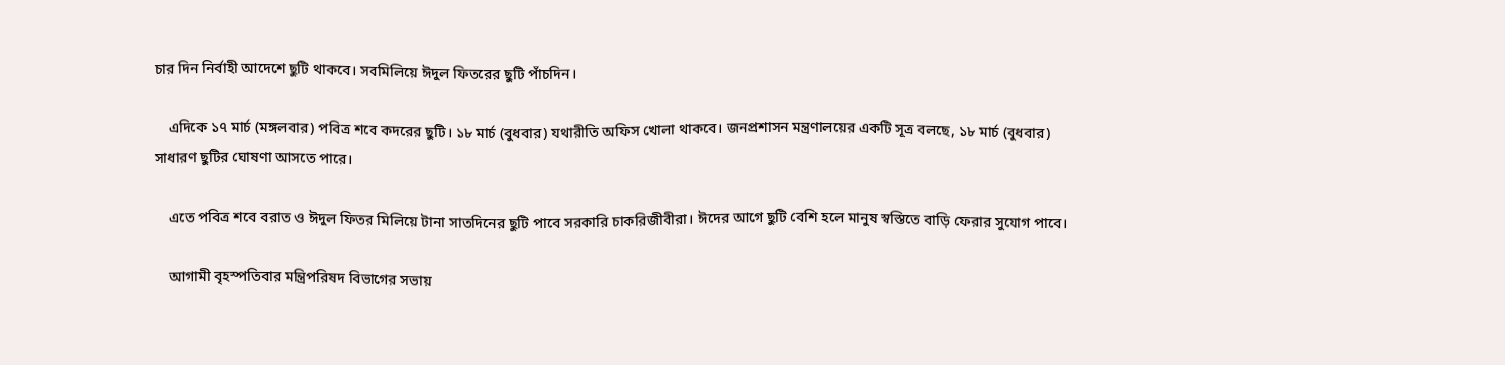চার দিন নির্বাহী আদেশে ছুটি থাকবে। সবমিলিয়ে ঈদুল ফিতরের ছুটি পাঁচদিন।

    এদিকে ১৭ মার্চ (মঙ্গলবার) পবিত্র শবে কদরের ছুটি। ১৮ মার্চ (বুধবার) যথারীতি অফিস খোলা থাকবে। জনপ্রশাসন মন্ত্রণালয়ের একটি সূত্র বলছে, ১৮ মার্চ (বুধবার) সাধারণ ছুটির ঘোষণা আসতে পারে।

    এতে পবিত্র শবে বরাত ও ঈদুল ফিতর মিলিয়ে টানা সাতদিনের ছুটি পাবে সরকারি চাকরিজীবীরা। ঈদের আগে ছুটি বেশি হলে মানুষ স্বস্তিতে বাড়ি ফেরার সুযোগ পাবে।

    আগামী বৃহস্পতিবার মন্ত্রিপরিষদ বিভাগের সভায়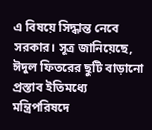এ বিষয়ে সিদ্ধান্ত নেবে সরকার। সূত্র জানিয়েছে, ঈদুল ফিতরের ছুটি বাড়ানো প্রস্তাব ইতিমধ্যে মন্ত্রিপরিষদে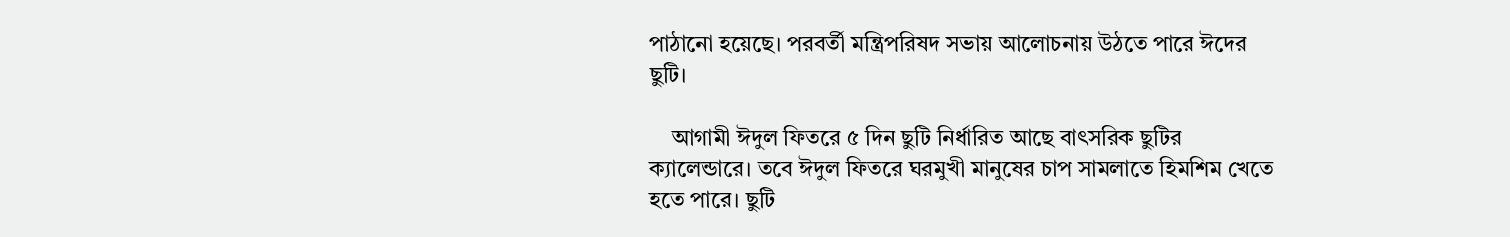পাঠানো হয়েছে। পরবর্তী মন্ত্রিপরিষদ সভায় আলোচনায় উঠতে পারে ঈদের ছুটি।

    আগামী ঈদুল ফিতরে ৫ দিন ছুটি নির্ধারিত আছে বাৎসরিক ছুটির ক্যালেন্ডারে। তবে ঈদুল ফিতরে ঘরমুখী মানুষের চাপ সামলাতে হিমশিম খেতে হতে পারে। ছুটি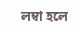লম্বা হলে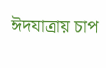ঈদযাত্রায় চাপ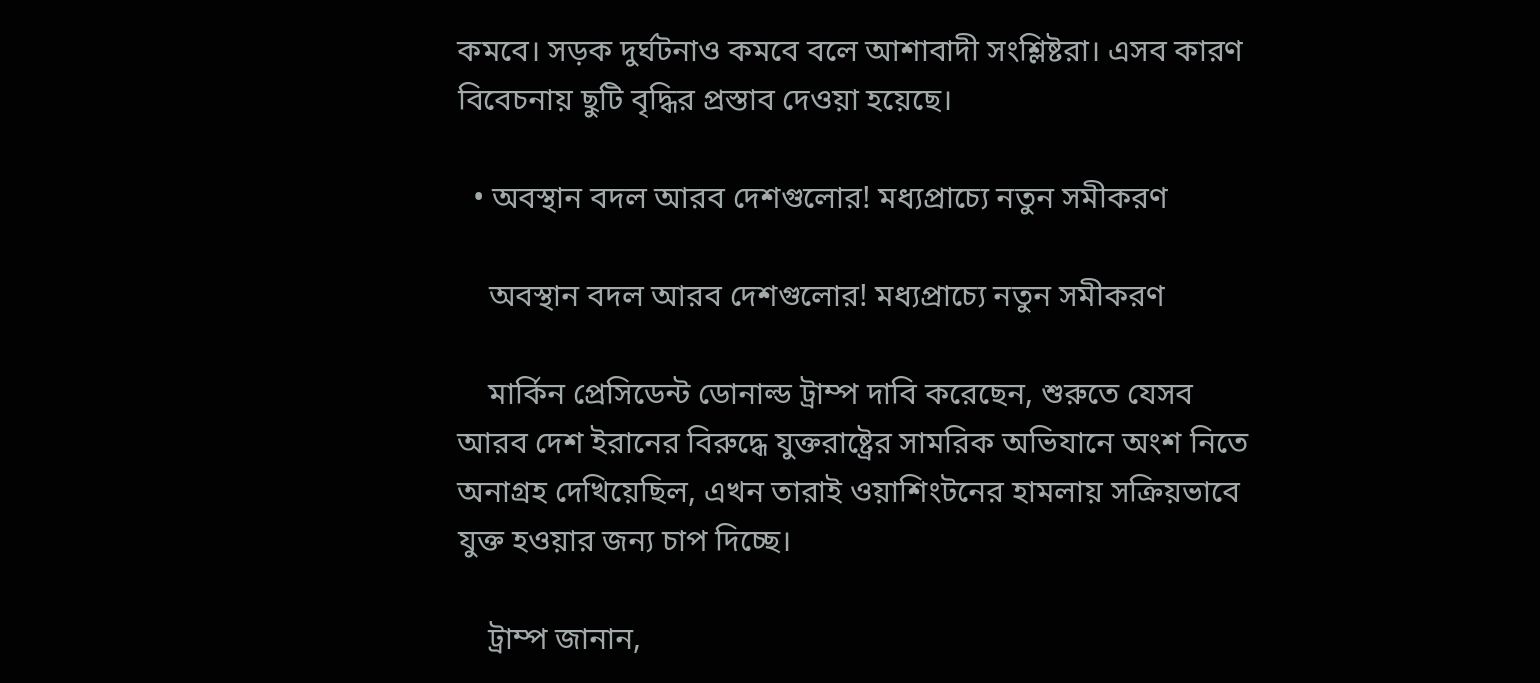কমবে। সড়ক দুর্ঘটনাও কমবে বলে আশাবাদী সংশ্লিষ্টরা। এসব কারণ বিবেচনায় ছুটি বৃদ্ধির প্রস্তাব দেওয়া হয়েছে।

  • অবস্থান বদল আরব দেশগুলোর! মধ্যপ্রাচ্যে নতুন সমীকরণ

    অবস্থান বদল আরব দেশগুলোর! মধ্যপ্রাচ্যে নতুন সমীকরণ

    মার্কিন প্রেসিডেন্ট ডোনাল্ড ট্রাম্প দাবি করেছেন, শুরুতে যেসব আরব দেশ ইরানের বিরুদ্ধে যুক্তরাষ্ট্রের সামরিক অভিযানে অংশ নিতে অনাগ্রহ দেখিয়েছিল, এখন তারাই ওয়াশিংটনের হামলায় সক্রিয়ভাবে যুক্ত হওয়ার জন্য চাপ দিচ্ছে।

    ট্রাম্প জানান,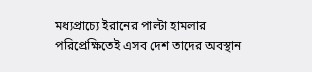মধ্যপ্রাচ্যে ইরানের পাল্টা হামলার পরিপ্রেক্ষিতেই এসব দেশ তাদের অবস্থান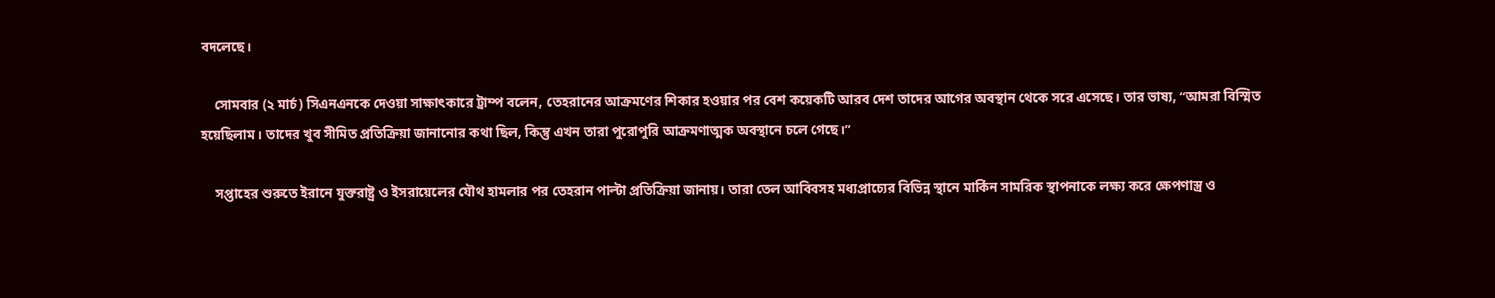বদলেছে।

    সোমবার (২ মার্চ) সিএনএনকে দেওয়া সাক্ষাৎকারে ট্রাম্প বলেন, তেহরানের আক্রমণের শিকার হওয়ার পর বেশ কয়েকটি আরব দেশ তাদের আগের অবস্থান থেকে সরে এসেছে। তার ভাষ্য, “আমরা বিস্মিত হয়েছিলাম। তাদের খুব সীমিত প্রতিক্রিয়া জানানোর কথা ছিল, কিন্তু এখন তারা পুরোপুরি আক্রমণাত্মক অবস্থানে চলে গেছে।”

    সপ্তাহের শুরুতে ইরানে যুক্তরাষ্ট্র ও ইসরায়েলের যৌথ হামলার পর তেহরান পাল্টা প্রতিক্রিয়া জানায়। তারা তেল আবিবসহ মধ্যপ্রাচ্যের বিভিন্ন স্থানে মার্কিন সামরিক স্থাপনাকে লক্ষ্য করে ক্ষেপণাস্ত্র ও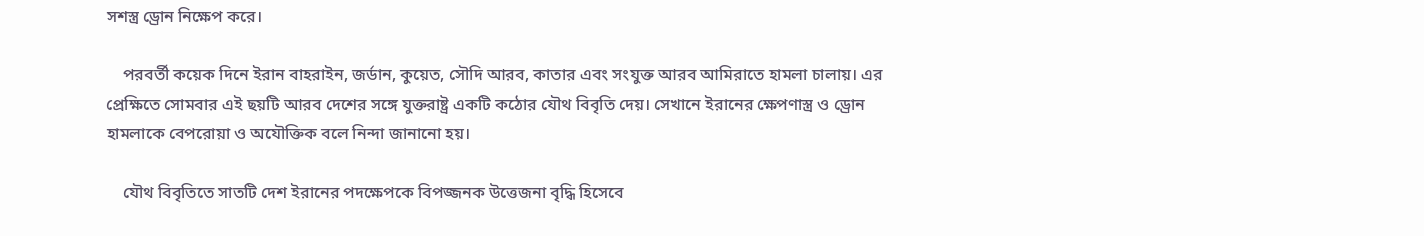সশস্ত্র ড্রোন নিক্ষেপ করে।

    পরবর্তী কয়েক দিনে ইরান বাহরাইন, জর্ডান, কুয়েত, সৌদি আরব, কাতার এবং সংযুক্ত আরব আমিরাতে হামলা চালায়। এর প্রেক্ষিতে সোমবার এই ছয়টি আরব দেশের সঙ্গে যুক্তরাষ্ট্র একটি কঠোর যৌথ বিবৃতি দেয়। সেখানে ইরানের ক্ষেপণাস্ত্র ও ড্রোন হামলাকে বেপরোয়া ও অযৌক্তিক বলে নিন্দা জানানো হয়।

    যৌথ বিবৃতিতে সাতটি দেশ ইরানের পদক্ষেপকে বিপজ্জনক উত্তেজনা বৃদ্ধি হিসেবে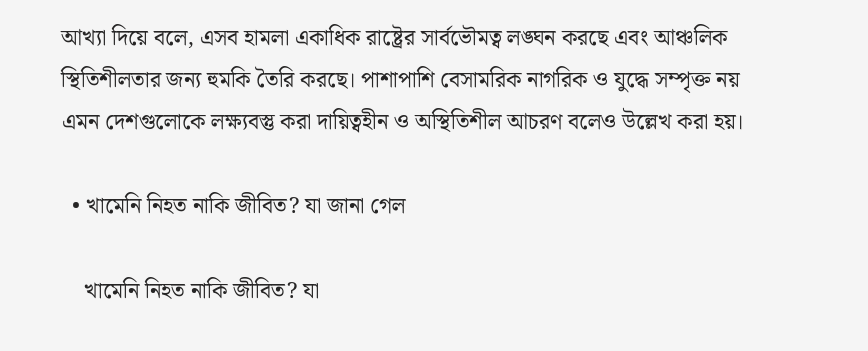আখ্যা দিয়ে বলে, এসব হামলা একাধিক রাষ্ট্রের সার্বভৌমত্ব লঙ্ঘন করছে এবং আঞ্চলিক স্থিতিশীলতার জন্য হুমকি তৈরি করছে। পাশাপাশি বেসামরিক নাগরিক ও যুদ্ধে সম্পৃক্ত নয় এমন দেশগুলোকে লক্ষ্যবস্তু করা দায়িত্বহীন ও অস্থিতিশীল আচরণ বলেও উল্লেখ করা হয়।

  • খামেনি নিহত নাকি জীবিত? যা জানা গেল

    খামেনি নিহত নাকি জীবিত? যা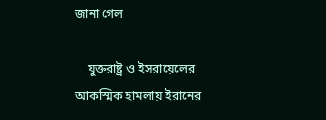জানা গেল

    যুক্তরাষ্ট্র ও ইসরায়েলের আকস্মিক হামলায় ইরানের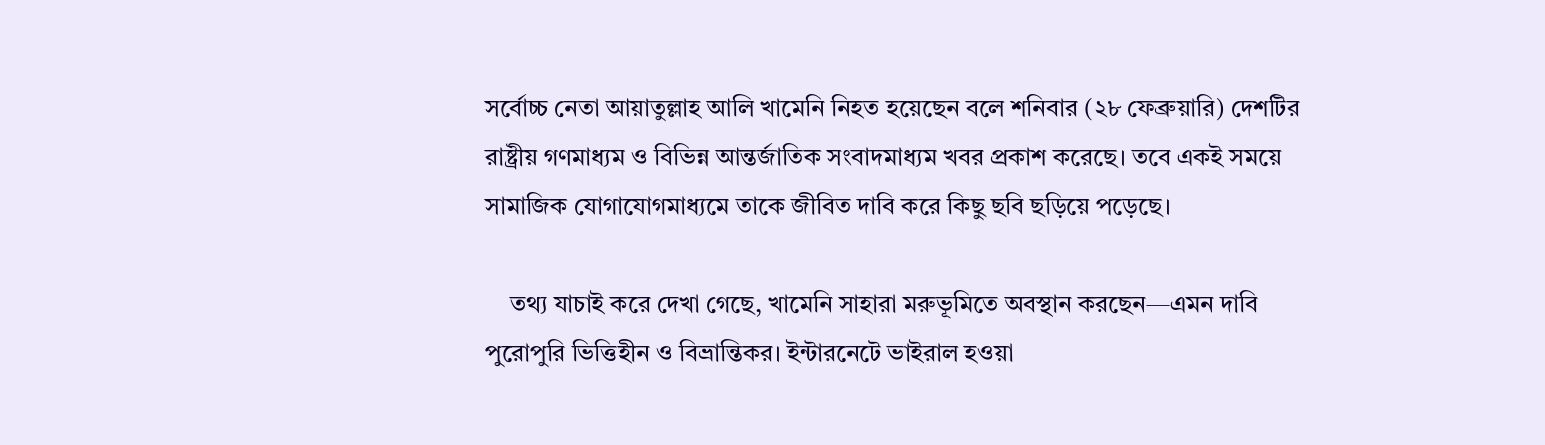সর্বোচ্চ নেতা আয়াতুল্লাহ আলি খামেনি নিহত হয়েছেন বলে শনিবার (২৮ ফেব্রুয়ারি) দেশটির রাষ্ট্রীয় গণমাধ্যম ও বিভিন্ন আন্তর্জাতিক সংবাদমাধ্যম খবর প্রকাশ করেছে। তবে একই সময়ে সামাজিক যোগাযোগমাধ্যমে তাকে জীবিত দাবি করে কিছু ছবি ছড়িয়ে পড়েছে।

    তথ্য যাচাই করে দেখা গেছে, খামেনি সাহারা মরুভূমিতে অবস্থান করছেন—এমন দাবি পুরোপুরি ভিত্তিহীন ও বিভ্রান্তিকর। ইন্টারনেটে ভাইরাল হওয়া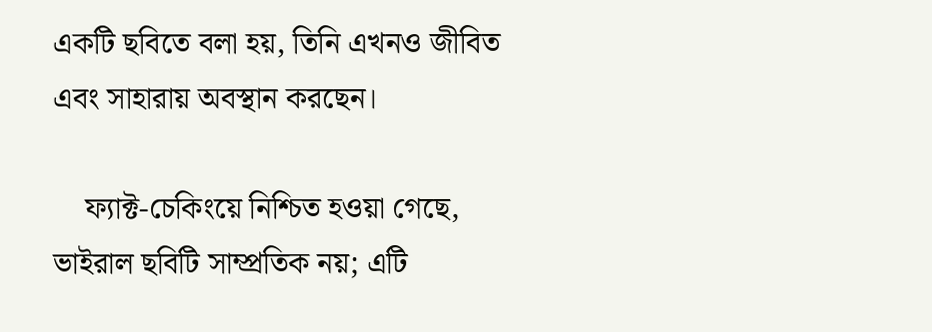একটি ছবিতে বলা হয়, তিনি এখনও জীবিত এবং সাহারায় অবস্থান করছেন।

    ফ্যাক্ট-চেকিংয়ে নিশ্চিত হওয়া গেছে, ভাইরাল ছবিটি সাম্প্রতিক নয়; এটি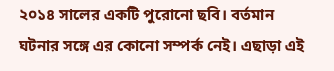২০১৪ সালের একটি পুরোনো ছবি। বর্তমান ঘটনার সঙ্গে এর কোনো সম্পর্ক নেই। এছাড়া এই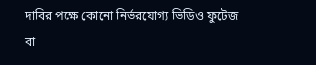দাবির পক্ষে কোনো নির্ভরযোগ্য ভিডিও ফুটেজ বা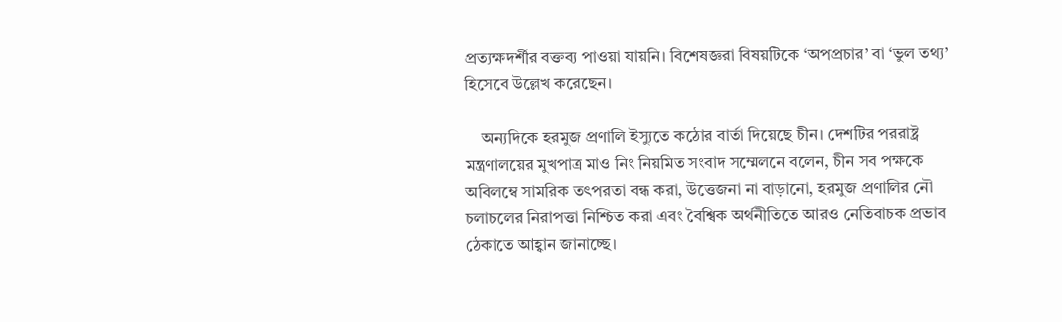প্রত্যক্ষদর্শীর বক্তব্য পাওয়া যায়নি। বিশেষজ্ঞরা বিষয়টিকে ‘অপপ্রচার’ বা ‘ভুল তথ্য’ হিসেবে উল্লেখ করেছেন।

    অন্যদিকে হরমুজ প্রণালি ইস্যুতে কঠোর বার্তা দিয়েছে চীন। দেশটির পররাষ্ট্র মন্ত্রণালয়ের মুখপাত্র মাও নিং নিয়মিত সংবাদ সম্মেলনে বলেন, চীন সব পক্ষকে অবিলম্বে সামরিক তৎপরতা বন্ধ করা, উত্তেজনা না বাড়ানো, হরমুজ প্রণালির নৌ চলাচলের নিরাপত্তা নিশ্চিত করা এবং বৈশ্বিক অর্থনীতিতে আরও নেতিবাচক প্রভাব ঠেকাতে আহ্বান জানাচ্ছে।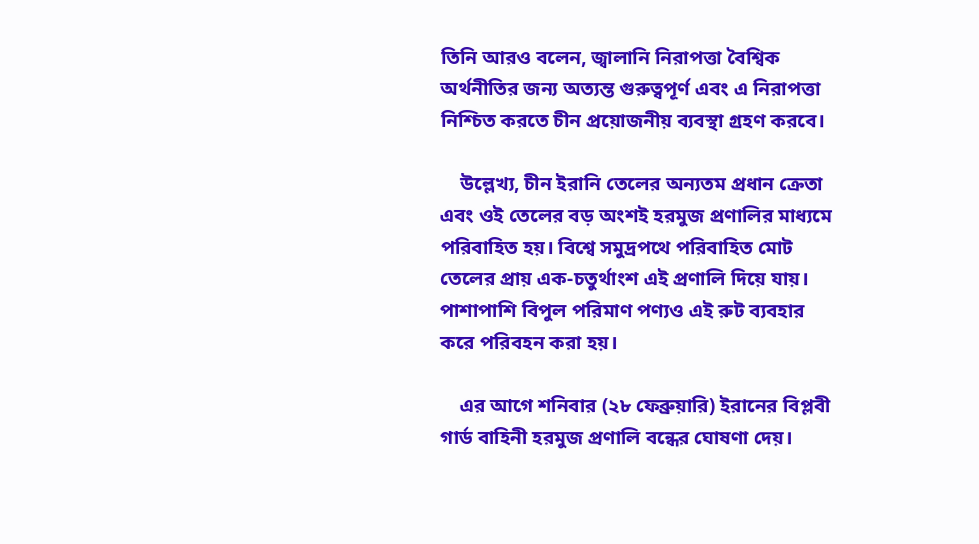তিনি আরও বলেন, জ্বালানি নিরাপত্তা বৈশ্বিক অর্থনীতির জন্য অত্যন্ত গুরুত্বপূর্ণ এবং এ নিরাপত্তা নিশ্চিত করতে চীন প্রয়োজনীয় ব্যবস্থা গ্রহণ করবে।

    উল্লেখ্য, চীন ইরানি তেলের অন্যতম প্রধান ক্রেতা এবং ওই তেলের বড় অংশই হরমুজ প্রণালির মাধ্যমে পরিবাহিত হয়। বিশ্বে সমুদ্রপথে পরিবাহিত মোট তেলের প্রায় এক-চতুর্থাংশ এই প্রণালি দিয়ে যায়। পাশাপাশি বিপুল পরিমাণ পণ্যও এই রুট ব্যবহার করে পরিবহন করা হয়।

    এর আগে শনিবার (২৮ ফেব্রুয়ারি) ইরানের বিপ্লবী গার্ড বাহিনী হরমুজ প্রণালি বন্ধের ঘোষণা দেয়।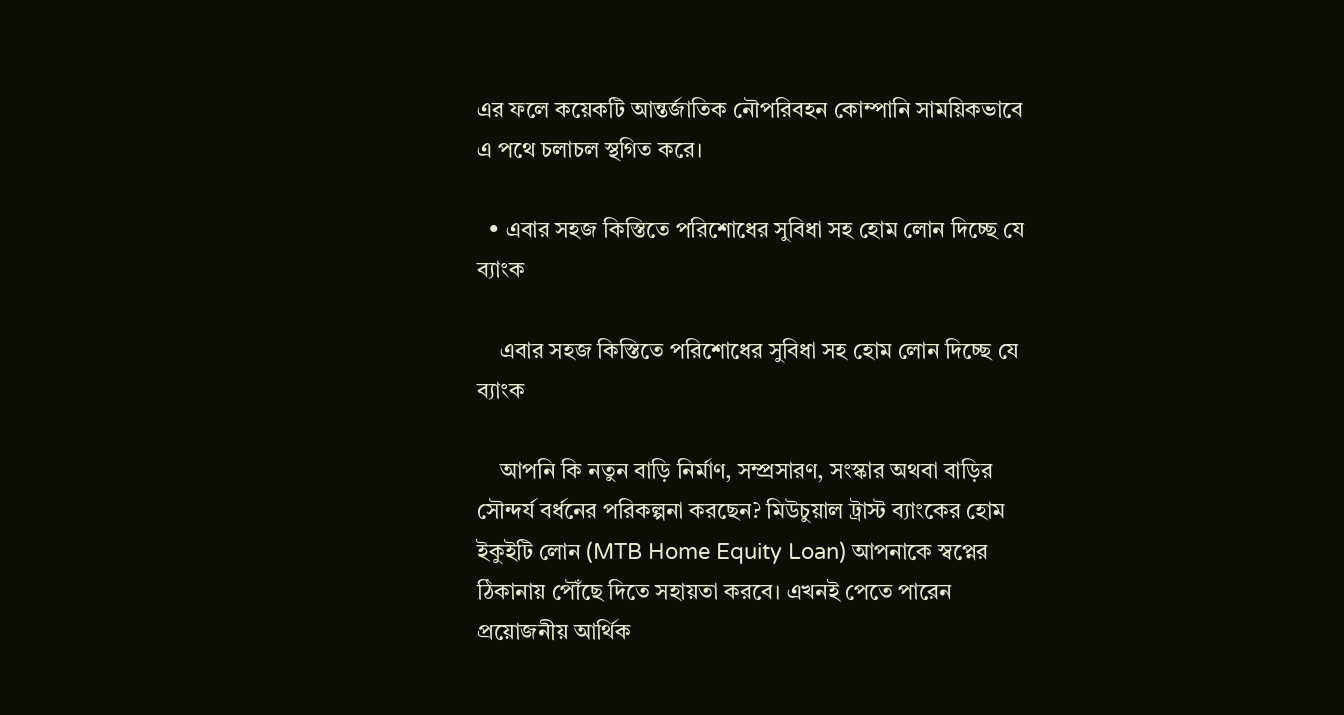এর ফলে কয়েকটি আন্তর্জাতিক নৌপরিবহন কোম্পানি সাময়িকভাবে এ পথে চলাচল স্থগিত করে।

  • এবার সহজ কিস্তিতে পরিশোধের সুবিধা সহ হোম লোন দিচ্ছে যে ব্যাংক

    এবার সহজ কিস্তিতে পরিশোধের সুবিধা সহ হোম লোন দিচ্ছে যে ব্যাংক

    আপনি কি নতুন বাড়ি নির্মাণ, সম্প্রসারণ, সংস্কার অথবা বাড়ির সৌন্দর্য বর্ধনের পরিকল্পনা করছেন? মিউচুয়াল ট্রাস্ট ব্যাংকের হোম ইকুইটি লোন (MTB Home Equity Loan) আপনাকে স্বপ্নের ঠিকানায় পৌঁছে দিতে সহায়তা করবে। এখনই পেতে পারেন প্রয়োজনীয় আর্থিক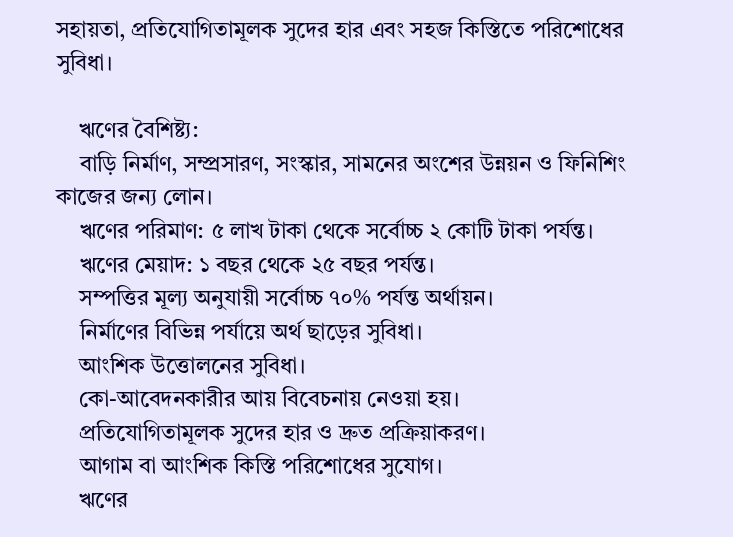সহায়তা, প্রতিযোগিতামূলক সুদের হার এবং সহজ কিস্তিতে পরিশোধের সুবিধা।

    ঋণের বৈশিষ্ট্য:
    বাড়ি নির্মাণ, সম্প্রসারণ, সংস্কার, সামনের অংশের উন্নয়ন ও ফিনিশিং কাজের জন্য লোন।
    ঋণের পরিমাণ: ৫ লাখ টাকা থেকে সর্বোচ্চ ২ কোটি টাকা পর্যন্ত।
    ঋণের মেয়াদ: ১ বছর থেকে ২৫ বছর পর্যন্ত।
    সম্পত্তির মূল্য অনুযায়ী সর্বোচ্চ ৭০% পর্যন্ত অর্থায়ন।
    নির্মাণের বিভিন্ন পর্যায়ে অর্থ ছাড়ের সুবিধা।
    আংশিক উত্তোলনের সুবিধা।
    কো-আবেদনকারীর আয় বিবেচনায় নেওয়া হয়।
    প্রতিযোগিতামূলক সুদের হার ও দ্রুত প্রক্রিয়াকরণ।
    আগাম বা আংশিক কিস্তি পরিশোধের সুযোগ।
    ঋণের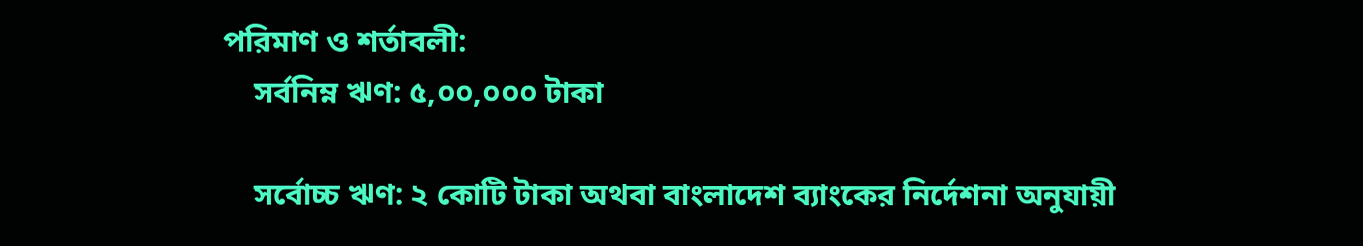পরিমাণ ও শর্তাবলী:
    সর্বনিম্ন ঋণ: ৫,০০,০০০ টাকা

    সর্বোচ্চ ঋণ: ২ কোটি টাকা অথবা বাংলাদেশ ব্যাংকের নির্দেশনা অনুযায়ী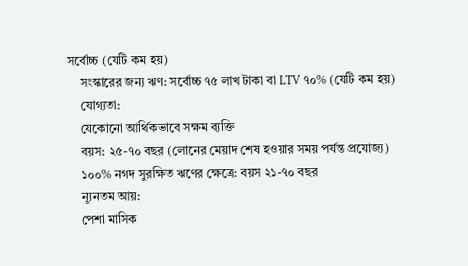সর্বোচ্চ (যেটি কম হয়)
    সংস্কারের জন্য ঋণ: সর্বোচ্চ ৭৫ লাখ টাকা বা LTV ৭০% (যেটি কম হয়)
    যোগ্যতা:
    যেকোনো আর্থিকভাবে সক্ষম ব্যক্তি
    বয়স: ২৫-৭০ বছর (লোনের মেয়াদ শেষ হওয়ার সময় পর্যন্ত প্রযোজ্য)
    ১০০% নগদ সুরক্ষিত ঋণের ক্ষেত্রে: বয়স ২১-৭০ বছর
    ন্যূনতম আয়:
    পেশা মাসিক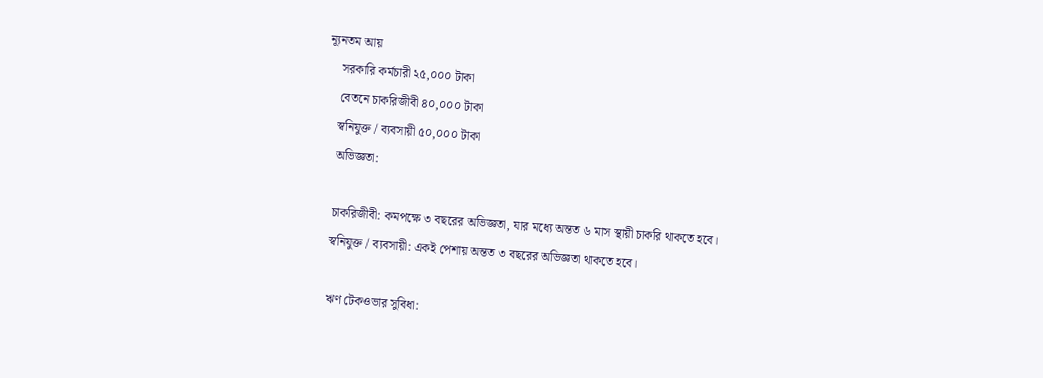ন্যূনতম আয়
    সরকারি কর্মচারী ২৫,০০০ টাকা
    বেতনে চাকরিজীবী ৪০,০০০ টাকা
    স্বনিযুক্ত / ব্যবসায়ী ৫০,০০০ টাকা
    অভিজ্ঞতা:

    চাকরিজীবী: কমপক্ষে ৩ বছরের অভিজ্ঞতা, যার মধ্যে অন্তত ৬ মাস স্থায়ী চাকরি থাকতে হবে।
    স্বনিযুক্ত / ব্যবসায়ী: একই পেশায় অন্তত ৩ বছরের অভিজ্ঞতা থাকতে হবে।

    ঋণ টেকওভার সুবিধা: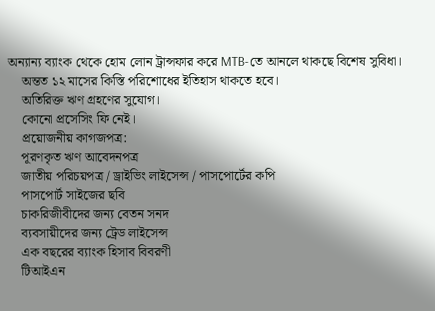অন্যান্য ব্যাংক থেকে হোম লোন ট্রান্সফার করে MTB-তে আনলে থাকছে বিশেষ সুবিধা।
    অন্তত ১২ মাসের কিস্তি পরিশোধের ইতিহাস থাকতে হবে।
    অতিরিক্ত ঋণ গ্রহণের সুযোগ।
    কোনো প্রসেসিং ফি নেই।
    প্রয়োজনীয় কাগজপত্র:
    পূরণকৃত ঋণ আবেদনপত্র
    জাতীয় পরিচয়পত্র / ড্রাইভিং লাইসেন্স / পাসপোর্টের কপি
    পাসপোর্ট সাইজের ছবি
    চাকরিজীবীদের জন্য বেতন সনদ
    ব্যবসায়ীদের জন্য ট্রেড লাইসেন্স
    এক বছরের ব্যাংক হিসাব বিবরণী
    টিআইএন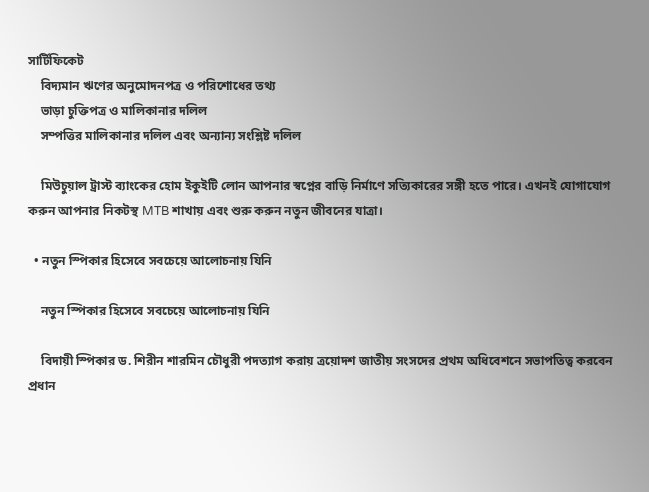সার্টিফিকেট
    বিদ্যমান ঋণের অনুমোদনপত্র ও পরিশোধের তথ্য
    ভাড়া চুক্তিপত্র ও মালিকানার দলিল
    সম্পত্তির মালিকানার দলিল এবং অন্যান্য সংশ্লিষ্ট দলিল

    মিউচুয়াল ট্রাস্ট ব্যাংকের হোম ইকুইটি লোন আপনার স্বপ্নের বাড়ি নির্মাণে সত্যিকারের সঙ্গী হতে পারে। এখনই যোগাযোগ করুন আপনার নিকটস্থ MTB শাখায় এবং শুরু করুন নতুন জীবনের যাত্রা।

  • নতুন স্পিকার হিসেবে সবচেয়ে আলোচনায় যিনি

    নতুন স্পিকার হিসেবে সবচেয়ে আলোচনায় যিনি

    বিদায়ী স্পিকার ড. শিরীন শারমিন চৌধুরী পদত্যাগ করায় ত্রয়োদশ জাতীয় সংসদের প্রথম অধিবেশনে সভাপতিত্ব করবেন প্রধান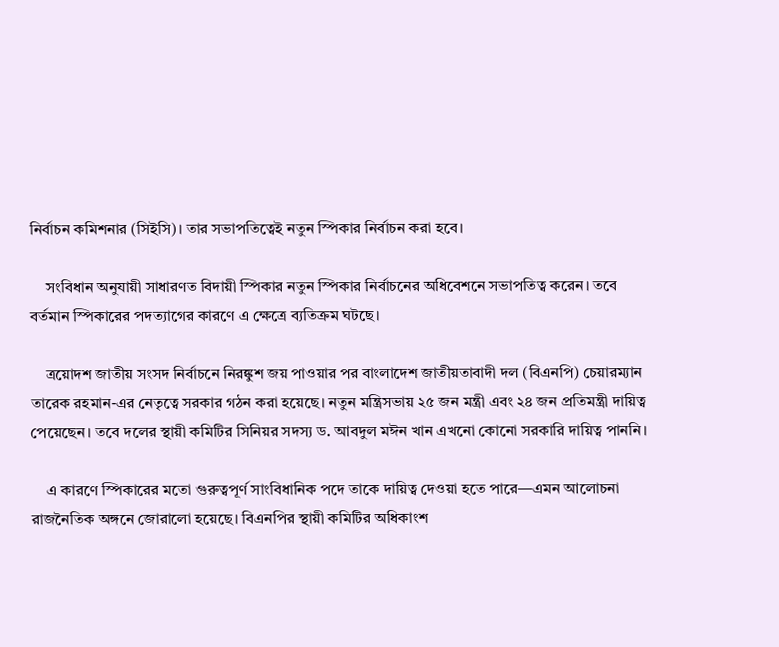নির্বাচন কমিশনার (সিইসি)। তার সভাপতিত্বেই নতুন স্পিকার নির্বাচন করা হবে।

    সংবিধান অনুযায়ী সাধারণত বিদায়ী স্পিকার নতুন স্পিকার নির্বাচনের অধিবেশনে সভাপতিত্ব করেন। তবে বর্তমান স্পিকারের পদত্যাগের কারণে এ ক্ষেত্রে ব্যতিক্রম ঘটছে।

    ত্রয়োদশ জাতীয় সংসদ নির্বাচনে নিরঙ্কুশ জয় পাওয়ার পর বাংলাদেশ জাতীয়তাবাদী দল (বিএনপি) চেয়ারম্যান তারেক রহমান-এর নেতৃত্বে সরকার গঠন করা হয়েছে। নতুন মন্ত্রিসভায় ২৫ জন মন্ত্রী এবং ২৪ জন প্রতিমন্ত্রী দায়িত্ব পেয়েছেন। তবে দলের স্থায়ী কমিটির সিনিয়র সদস্য ড. আবদুল মঈন খান এখনো কোনো সরকারি দায়িত্ব পাননি।

    এ কারণে স্পিকারের মতো গুরুত্বপূর্ণ সাংবিধানিক পদে তাকে দায়িত্ব দেওয়া হতে পারে—এমন আলোচনা রাজনৈতিক অঙ্গনে জোরালো হয়েছে। বিএনপির স্থায়ী কমিটির অধিকাংশ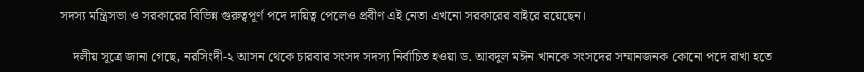সদস্য মন্ত্রিসভা ও সরকারের বিভিন্ন গুরুত্বপূর্ণ পদে দায়িত্ব পেলেও প্রবীণ এই নেতা এখনো সরকারের বাইরে রয়েছেন।

    দলীয় সূত্রে জানা গেছে, নরসিংদী-২ আসন থেকে চারবার সংসদ সদস্য নির্বাচিত হওয়া ড. আবদুল মঈন খানকে সংসদের সম্মানজনক কোনো পদে রাখা হতে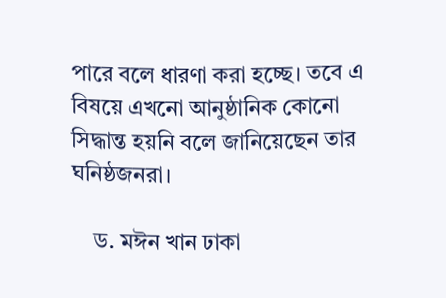পারে বলে ধারণা করা হচ্ছে। তবে এ বিষয়ে এখনো আনুষ্ঠানিক কোনো সিদ্ধান্ত হয়নি বলে জানিয়েছেন তার ঘনিষ্ঠজনরা।

    ড. মঈন খান ঢাকা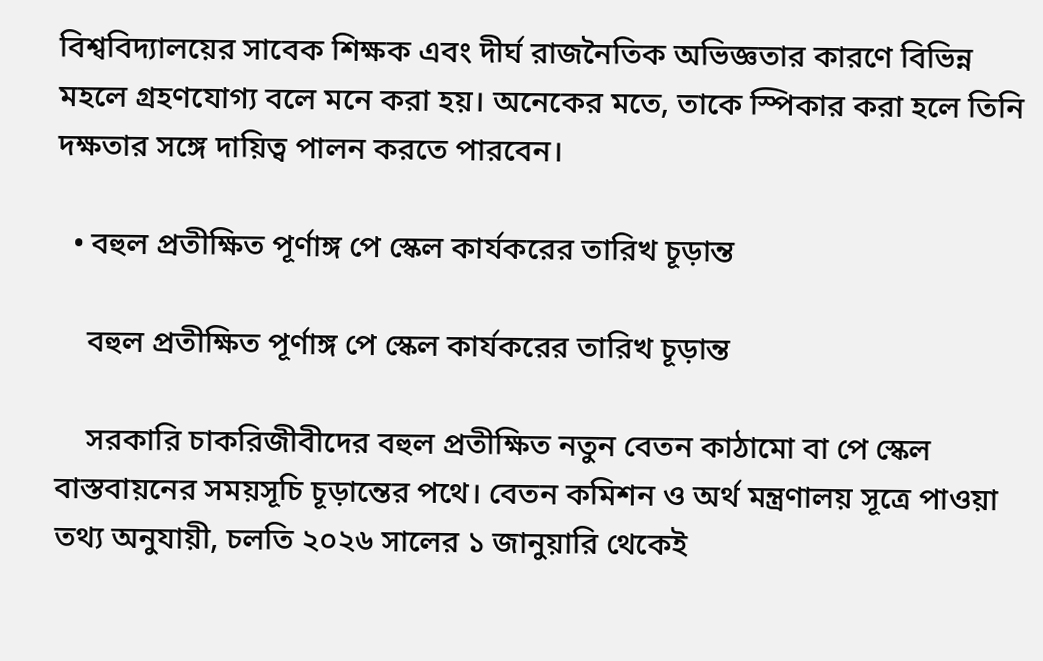বিশ্ববিদ্যালয়ের সাবেক শিক্ষক এবং দীর্ঘ রাজনৈতিক অভিজ্ঞতার কারণে বিভিন্ন মহলে গ্রহণযোগ্য বলে মনে করা হয়। অনেকের মতে, তাকে স্পিকার করা হলে তিনি দক্ষতার সঙ্গে দায়িত্ব পালন করতে পারবেন।

  • বহুল প্রতীক্ষিত পূর্ণাঙ্গ পে স্কেল কার্যকরের তারিখ চূড়ান্ত

    বহুল প্রতীক্ষিত পূর্ণাঙ্গ পে স্কেল কার্যকরের তারিখ চূড়ান্ত

    সরকারি চাকরিজীবীদের বহুল প্রতীক্ষিত নতুন বেতন কাঠামো বা পে স্কেল বাস্তবায়নের সময়সূচি চূড়ান্তের পথে। বেতন কমিশন ও অর্থ মন্ত্রণালয় সূত্রে পাওয়া তথ্য অনুযায়ী, চলতি ২০২৬ সালের ১ জানুয়ারি থেকেই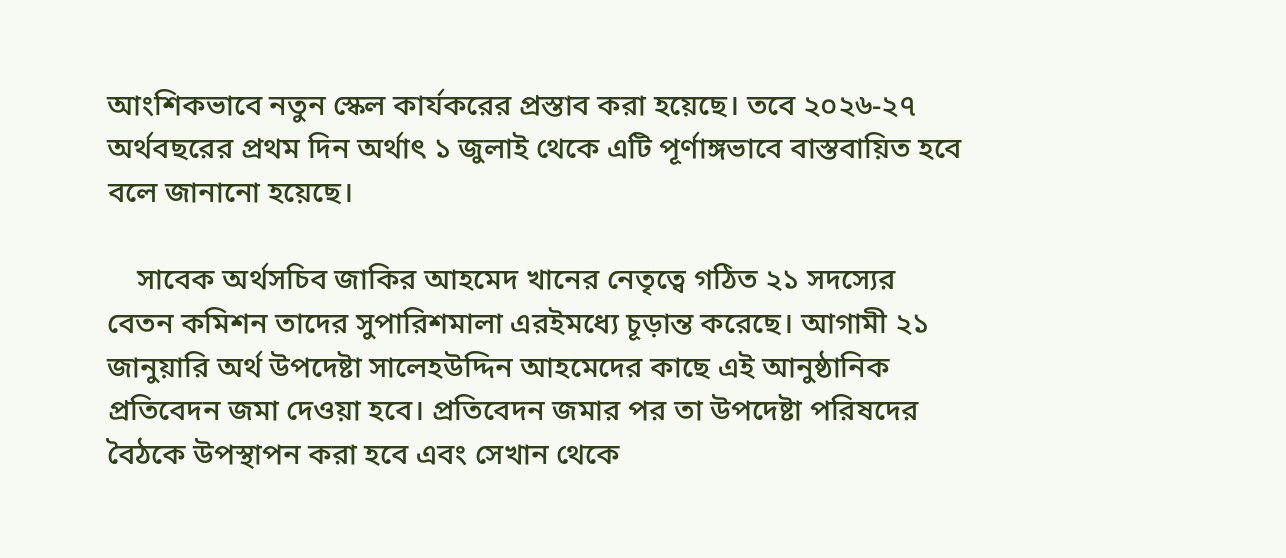আংশিকভাবে নতুন স্কেল কার্যকরের প্রস্তাব করা হয়েছে। তবে ২০২৬-২৭ অর্থবছরের প্রথম দিন অর্থাৎ ১ জুলাই থেকে এটি পূর্ণাঙ্গভাবে বাস্তবায়িত হবে বলে জানানো হয়েছে।

    সাবেক অর্থসচিব জাকির আহমেদ খানের নেতৃত্বে গঠিত ২১ সদস্যের বেতন কমিশন তাদের সুপারিশমালা এরইমধ্যে চূড়ান্ত করেছে। আগামী ২১ জানুয়ারি অর্থ উপদেষ্টা সালেহউদ্দিন আহমেদের কাছে এই আনুষ্ঠানিক প্রতিবেদন জমা দেওয়া হবে। প্রতিবেদন জমার পর তা উপদেষ্টা পরিষদের বৈঠকে উপস্থাপন করা হবে এবং সেখান থেকে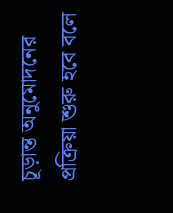চূড়ান্ত অনুমোদনের প্রক্রিয়া শুরু হবে বলে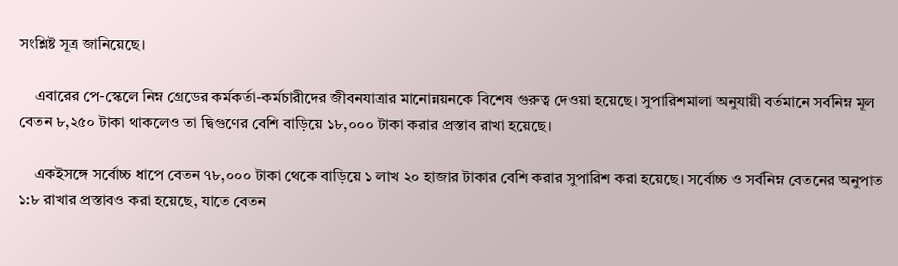সংশ্লিষ্ট সূত্র জানিয়েছে।

    এবারের পে-স্কেলে নিম্ন গ্রেডের কর্মকর্তা-কর্মচারীদের জীবনযাত্রার মানোন্নয়নকে বিশেষ গুরুত্ব দেওয়া হয়েছে। সুপারিশমালা অনুযায়ী বর্তমানে সর্বনিম্ন মূল বেতন ৮,২৫০ টাকা থাকলেও তা দ্বিগুণের বেশি বাড়িয়ে ১৮,০০০ টাকা করার প্রস্তাব রাখা হয়েছে।

    একইসঙ্গে সর্বোচ্চ ধাপে বেতন ৭৮,০০০ টাকা থেকে বাড়িয়ে ১ লাখ ২০ হাজার টাকার বেশি করার সুপারিশ করা হয়েছে। সর্বোচ্চ ও সর্বনিম্ন বেতনের অনুপাত ১:৮ রাখার প্রস্তাবও করা হয়েছে, যাতে বেতন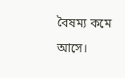বৈষম্য কমে আসে।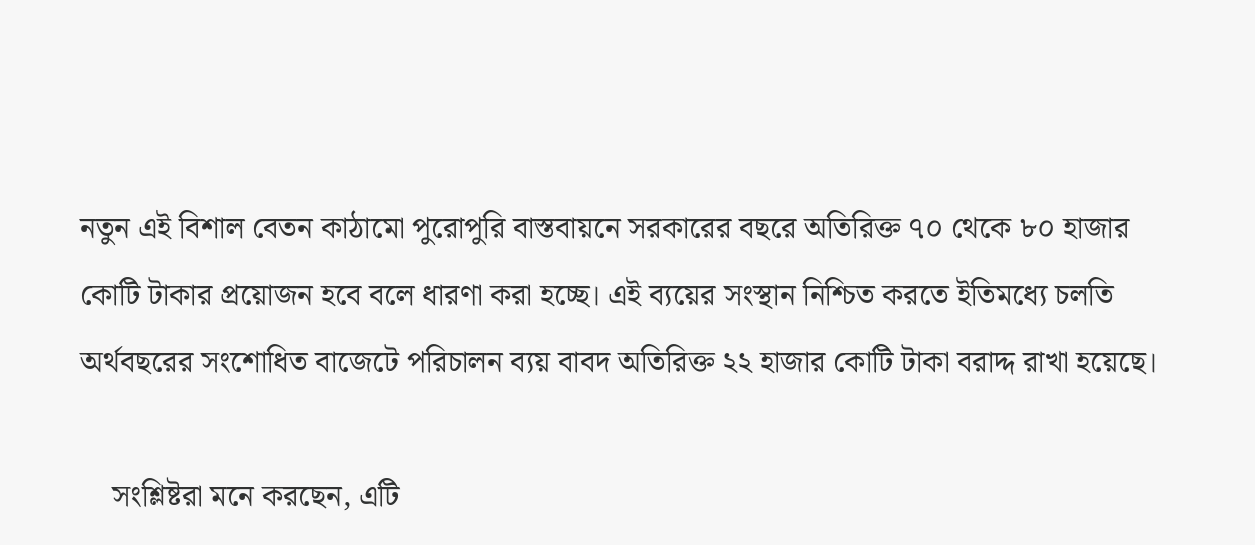নতুন এই বিশাল বেতন কাঠামো পুরোপুরি বাস্তবায়নে সরকারের বছরে অতিরিক্ত ৭০ থেকে ৮০ হাজার কোটি টাকার প্রয়োজন হবে বলে ধারণা করা হচ্ছে। এই ব্যয়ের সংস্থান নিশ্চিত করতে ইতিমধ্যে চলতি অর্থবছরের সংশোধিত বাজেটে পরিচালন ব্যয় বাবদ অতিরিক্ত ২২ হাজার কোটি টাকা বরাদ্দ রাখা হয়েছে।

    সংশ্লিষ্টরা মনে করছেন, এটি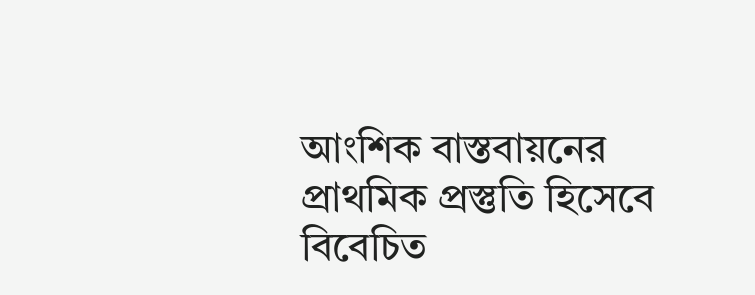আংশিক বাস্তবায়নের প্রাথমিক প্রস্তুতি হিসেবে বিবেচিত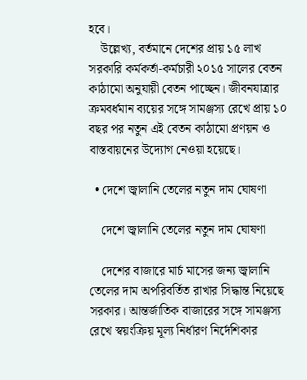হবে।
    উল্লেখ্য, বর্তমানে দেশের প্রায় ১৫ লাখ সরকারি কর্মকর্তা-কর্মচারী ২০১৫ সালের বেতন কাঠামো অনুযায়ী বেতন পাচ্ছেন। জীবনযাত্রার ক্রমবর্ধমান ব্যয়ের সঙ্গে সামঞ্জস্য রেখে প্রায় ১০ বছর পর নতুন এই বেতন কাঠামো প্রণয়ন ও বাস্তবায়নের উদ্যোগ নেওয়া হয়েছে।

  • দেশে জ্বালানি তেলের নতুন দাম ঘোষণা

    দেশে জ্বালানি তেলের নতুন দাম ঘোষণা

    দেশের বাজারে মার্চ মাসের জন্য জ্বালানি তেলের দাম অপরিবর্তিত রাখার সিদ্ধান্ত নিয়েছে সরকার। আন্তর্জাতিক বাজারের সঙ্গে সামঞ্জস্য রেখে স্বয়ংক্রিয় মূল্য নির্ধারণ নির্দেশিকার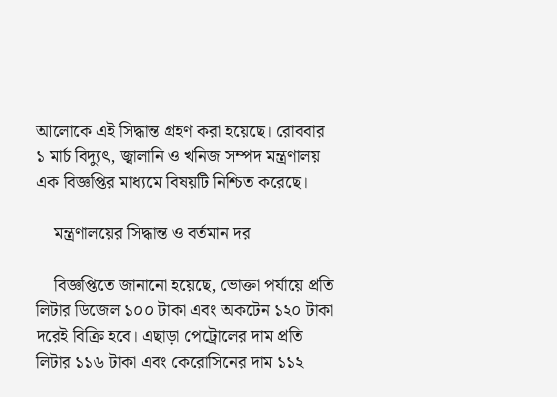আলোকে এই সিদ্ধান্ত গ্রহণ করা হয়েছে। রোববার ১ মার্চ বিদ্যুৎ, জ্বালানি ও খনিজ সম্পদ মন্ত্রণালয় এক বিজ্ঞপ্তির মাধ্যমে বিষয়টি নিশ্চিত করেছে।

    মন্ত্রণালয়ের সিদ্ধান্ত ও বর্তমান দর

    বিজ্ঞপ্তিতে জানানো হয়েছে, ভোক্তা পর্যায়ে প্রতি লিটার ডিজেল ১০০ টাকা এবং অকটেন ১২০ টাকা দরেই বিক্রি হবে। এছাড়া পেট্রোলের দাম প্রতি লিটার ১১৬ টাকা এবং কেরোসিনের দাম ১১২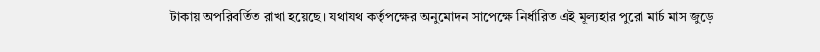টাকায় অপরিবর্তিত রাখা হয়েছে। যথাযথ কর্তৃপক্ষের অনুমোদন সাপেক্ষে নির্ধারিত এই মূল্যহার পুরো মার্চ মাস জুড়ে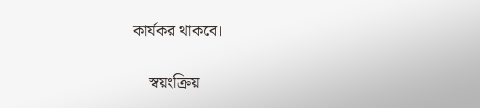কার্যকর থাকবে।

    স্বয়ংক্রিয়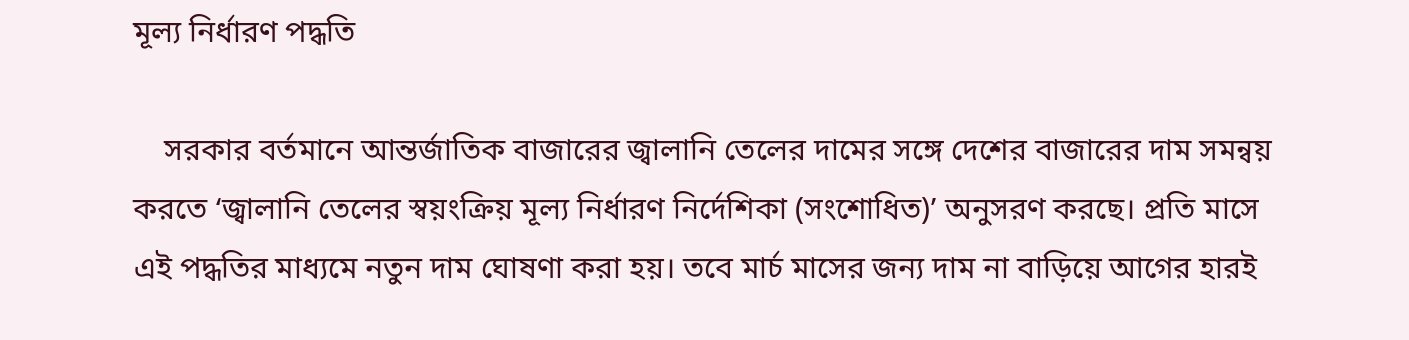মূল্য নির্ধারণ পদ্ধতি

    সরকার বর্তমানে আন্তর্জাতিক বাজারের জ্বালানি তেলের দামের সঙ্গে দেশের বাজারের দাম সমন্বয় করতে ‘জ্বালানি তেলের স্বয়ংক্রিয় মূল্য নির্ধারণ নির্দেশিকা (সংশোধিত)’ অনুসরণ করছে। প্রতি মাসে এই পদ্ধতির মাধ্যমে নতুন দাম ঘোষণা করা হয়। তবে মার্চ মাসের জন্য দাম না বাড়িয়ে আগের হারই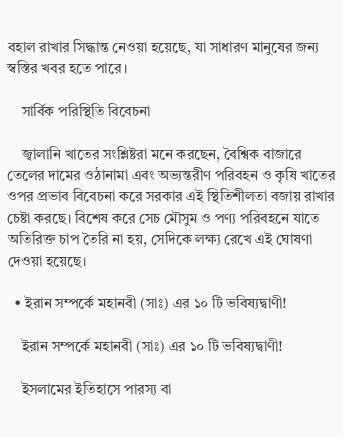বহাল রাখার সিদ্ধান্ত নেওয়া হয়েছে, যা সাধারণ মানুষের জন্য স্বস্তির খবর হতে পারে।

    সার্বিক পরিস্থিতি বিবেচনা

    জ্বালানি খাতের সংশ্লিষ্টরা মনে করছেন, বৈশ্বিক বাজারে তেলের দামের ওঠানামা এবং অভ্যন্তরীণ পরিবহন ও কৃষি খাতের ওপর প্রভাব বিবেচনা করে সরকার এই স্থিতিশীলতা বজায় রাখার চেষ্টা করছে। বিশেষ করে সেচ মৌসুম ও পণ্য পরিবহনে যাতে অতিরিক্ত চাপ তৈরি না হয়, সেদিকে লক্ষ্য রেখে এই ঘোষণা দেওয়া হয়েছে।

  • ইরান সম্পর্কে মহানবী (সাঃ) এর ১০ টি ভবিষ্যদ্বাণী!

    ইরান সম্পর্কে মহানবী (সাঃ) এর ১০ টি ভবিষ্যদ্বাণী!

    ইসলামের ইতিহাসে পারস্য বা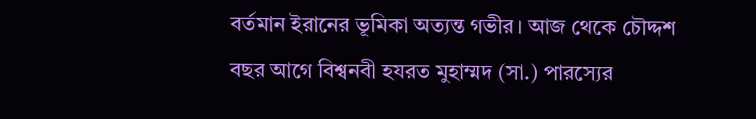বর্তমান ইরানের ভূমিকা অত্যন্ত গভীর। আজ থেকে চৌদ্দশ বছর আগে বিশ্বনবী হযরত মুহাম্মদ (সা.) পারস্যের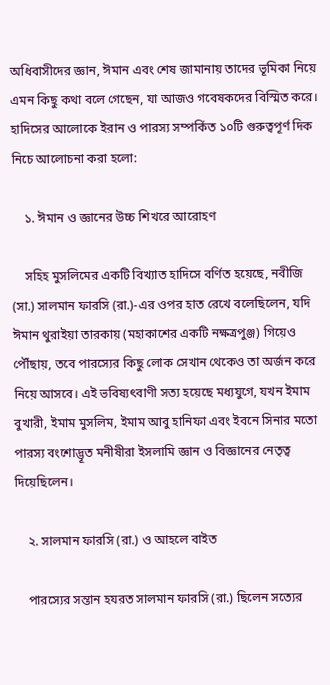অধিবাসীদের জ্ঞান, ঈমান এবং শেষ জামানায় তাদের ভূমিকা নিয়ে এমন কিছু কথা বলে গেছেন, যা আজও গবেষকদের বিস্মিত করে। হাদিসের আলোকে ইরান ও পারস্য সম্পর্কিত ১০টি গুরুত্বপূর্ণ দিক নিচে আলোচনা করা হলো:

    ১. ঈমান ও জ্ঞানের উচ্চ শিখরে আরোহণ

    সহিহ মুসলিমের একটি বিখ্যাত হাদিসে বর্ণিত হয়েছে, নবীজি (সা.) সালমান ফারসি (রা.)-এর ওপর হাত রেখে বলেছিলেন, যদি ঈমান থুরাইয়া তারকায় (মহাকাশের একটি নক্ষত্রপুঞ্জ) গিয়েও পৌঁছায়, তবে পারস্যের কিছু লোক সেখান থেকেও তা অর্জন করে নিয়ে আসবে। এই ভবিষ্যৎবাণী সত্য হয়েছে মধ্যযুগে, যখন ইমাম বুখারী, ইমাম মুসলিম, ইমাম আবু হানিফা এবং ইবনে সিনার মতো পারস্য বংশোদ্ভূত মনীষীরা ইসলামি জ্ঞান ও বিজ্ঞানের নেতৃত্ব দিয়েছিলেন।

    ২. সালমান ফারসি (রা.) ও আহলে বাইত

    পারস্যের সন্তান হযরত সালমান ফারসি (রা.) ছিলেন সত্যের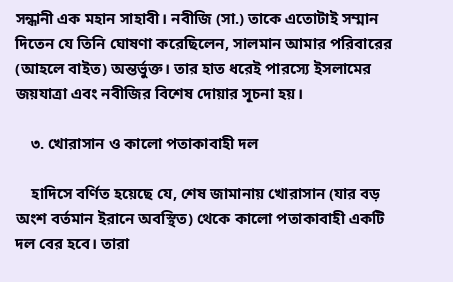সন্ধানী এক মহান সাহাবী। নবীজি (সা.) তাকে এতোটাই সম্মান দিতেন যে তিনি ঘোষণা করেছিলেন, সালমান আমার পরিবারের (আহলে বাইত) অন্তর্ভুক্ত। তার হাত ধরেই পারস্যে ইসলামের জয়যাত্রা এবং নবীজির বিশেষ দোয়ার সূচনা হয়।

    ৩. খোরাসান ও কালো পতাকাবাহী দল

    হাদিসে বর্ণিত হয়েছে যে, শেষ জামানায় খোরাসান (যার বড় অংশ বর্তমান ইরানে অবস্থিত) থেকে কালো পতাকাবাহী একটি দল বের হবে। তারা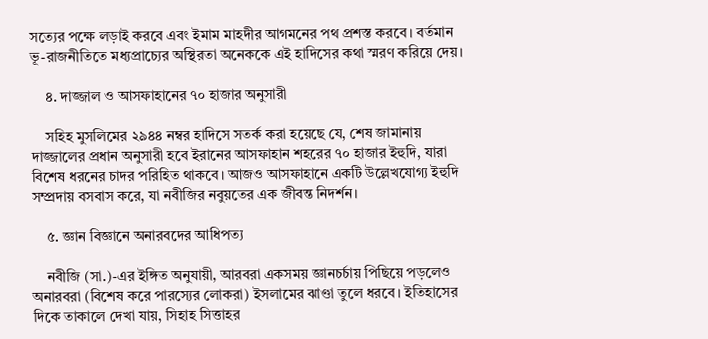সত্যের পক্ষে লড়াই করবে এবং ইমাম মাহদীর আগমনের পথ প্রশস্ত করবে। বর্তমান ভূ-রাজনীতিতে মধ্যপ্রাচ্যের অস্থিরতা অনেককে এই হাদিসের কথা স্মরণ করিয়ে দেয়।

    ৪. দাজ্জাল ও আসফাহানের ৭০ হাজার অনুসারী

    সহিহ মুসলিমের ২৯৪৪ নম্বর হাদিসে সতর্ক করা হয়েছে যে, শেষ জামানায় দাজ্জালের প্রধান অনুসারী হবে ইরানের আসফাহান শহরের ৭০ হাজার ইহুদি, যারা বিশেষ ধরনের চাদর পরিহিত থাকবে। আজও আসফাহানে একটি উল্লেখযোগ্য ইহুদি সম্প্রদায় বসবাস করে, যা নবীজির নবুয়তের এক জীবন্ত নিদর্শন।

    ৫. জ্ঞান বিজ্ঞানে অনারবদের আধিপত্য

    নবীজি (সা.)-এর ইঙ্গিত অনুযায়ী, আরবরা একসময় জ্ঞানচর্চায় পিছিয়ে পড়লেও অনারবরা (বিশেষ করে পারস্যের লোকরা) ইসলামের ঝাণ্ডা তুলে ধরবে। ইতিহাসের দিকে তাকালে দেখা যায়, সিহাহ সিত্তাহর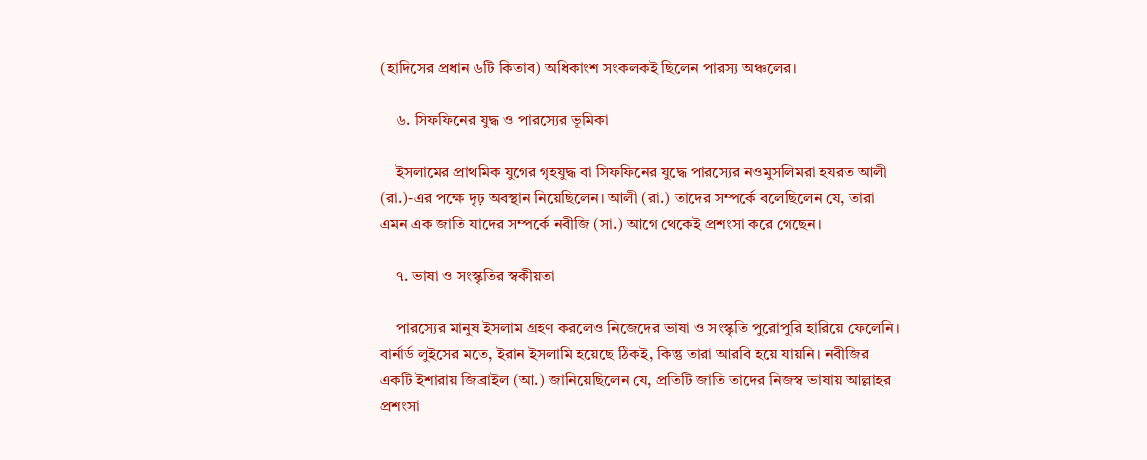(হাদিসের প্রধান ৬টি কিতাব) অধিকাংশ সংকলকই ছিলেন পারস্য অঞ্চলের।

    ৬. সিফফিনের যুদ্ধ ও পারস্যের ভূমিকা

    ইসলামের প্রাথমিক যুগের গৃহযুদ্ধ বা সিফফিনের যুদ্ধে পারস্যের নওমুসলিমরা হযরত আলী (রা.)-এর পক্ষে দৃঢ় অবস্থান নিয়েছিলেন। আলী (রা.) তাদের সম্পর্কে বলেছিলেন যে, তারা এমন এক জাতি যাদের সম্পর্কে নবীজি (সা.) আগে থেকেই প্রশংসা করে গেছেন।

    ৭. ভাষা ও সংস্কৃতির স্বকীয়তা

    পারস্যের মানুষ ইসলাম গ্রহণ করলেও নিজেদের ভাষা ও সংস্কৃতি পুরোপুরি হারিয়ে ফেলেনি। বার্নার্ড লুইসের মতে, ইরান ইসলামি হয়েছে ঠিকই, কিন্তু তারা আরবি হয়ে যায়নি। নবীজির একটি ইশারায় জিব্রাইল (আ.) জানিয়েছিলেন যে, প্রতিটি জাতি তাদের নিজস্ব ভাষায় আল্লাহর প্রশংসা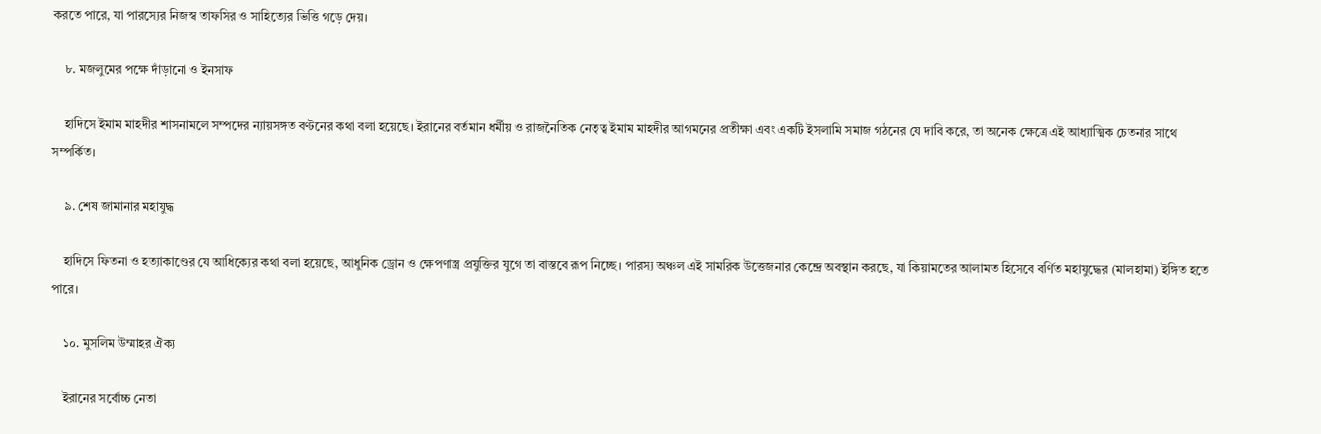করতে পারে, যা পারস্যের নিজস্ব তাফসির ও সাহিত্যের ভিত্তি গড়ে দেয়।

    ৮. মজলুমের পক্ষে দাঁড়ানো ও ইনসাফ

    হাদিসে ইমাম মাহদীর শাসনামলে সম্পদের ন্যায়সঙ্গত বণ্টনের কথা বলা হয়েছে। ইরানের বর্তমান ধর্মীয় ও রাজনৈতিক নেতৃত্ব ইমাম মাহদীর আগমনের প্রতীক্ষা এবং একটি ইসলামি সমাজ গঠনের যে দাবি করে, তা অনেক ক্ষেত্রে এই আধ্যাত্মিক চেতনার সাথে সম্পর্কিত।

    ৯. শেষ জামানার মহাযুদ্ধ

    হাদিসে ফিতনা ও হত্যাকাণ্ডের যে আধিক্যের কথা বলা হয়েছে, আধুনিক ড্রোন ও ক্ষেপণাস্ত্র প্রযুক্তির যুগে তা বাস্তবে রূপ নিচ্ছে। পারস্য অঞ্চল এই সামরিক উত্তেজনার কেন্দ্রে অবস্থান করছে, যা কিয়ামতের আলামত হিসেবে বর্ণিত মহাযুদ্ধের (মালহামা) ইঙ্গিত হতে পারে।

    ১০. মুসলিম উম্মাহর ঐক্য

    ইরানের সর্বোচ্চ নেতা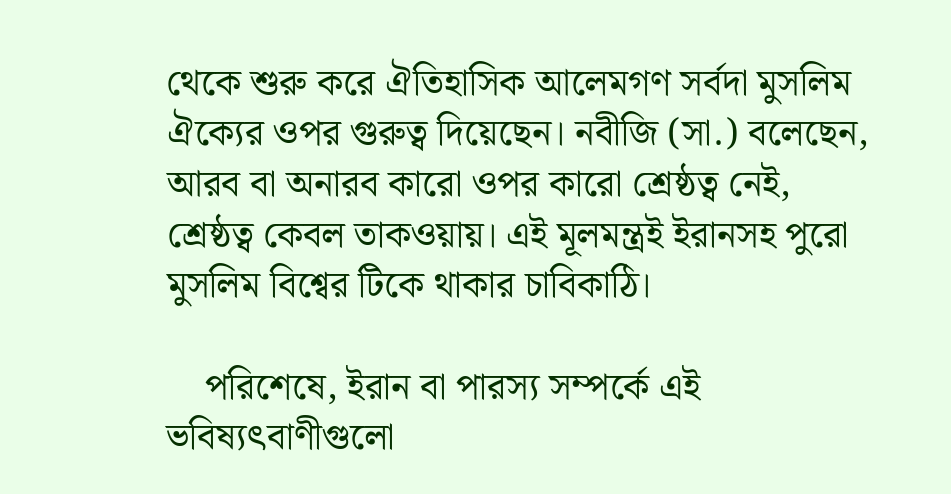থেকে শুরু করে ঐতিহাসিক আলেমগণ সর্বদা মুসলিম ঐক্যের ওপর গুরুত্ব দিয়েছেন। নবীজি (সা.) বলেছেন, আরব বা অনারব কারো ওপর কারো শ্রেষ্ঠত্ব নেই, শ্রেষ্ঠত্ব কেবল তাকওয়ায়। এই মূলমন্ত্রই ইরানসহ পুরো মুসলিম বিশ্বের টিকে থাকার চাবিকাঠি।

    পরিশেষে, ইরান বা পারস্য সম্পর্কে এই ভবিষ্যৎবাণীগুলো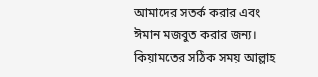আমাদের সতর্ক করার এবং ঈমান মজবুত করার জন্য। কিয়ামতের সঠিক সময় আল্লাহ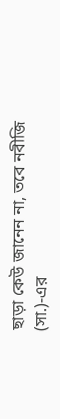ছাড়া কেউ জানেন না, তবে নবীজি (সা.)-এর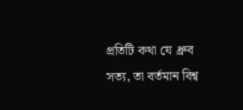প্রতিটি কথা যে ধ্রুব সত্য, তা বর্তমান বিশ্ব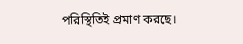পরিস্থিতিই প্রমাণ করছে।